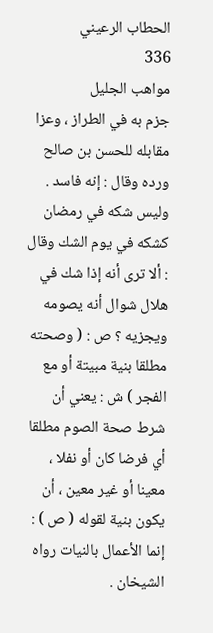الحطاب الرعيني
336
مواهب الجليل
جزم به في الطراز ، وعزا مقابله للحسن بن صالح ورده وقال : إنه فاسد . وليس شكه في رمضان كشكه في يوم الشك وقال : ألا ترى أنه إذا شك في هلال شوال أنه يصومه ويجزيه ؟ ص : ( وصحته مطلقا بنية مبيتة أو مع الفجر ) ش : يعني أن شرط صحة الصوم مطلقا أي فرضا كان أو نفلا ، معينا أو غير معين ، أن يكون بنية لقوله ( ص ) : إنما الأعمال بالنيات رواه الشيخان .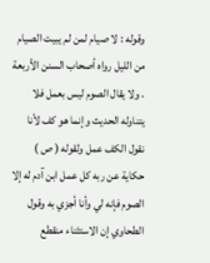وقوله : لا صيام لمن لم يبيت الصيام من الليل رواه أصحاب السنن الأربعة . ولا يقال الصوم ليس بعمل فلا يتناوله الحديث وإنما هو كف لأنا نقول الكف عمل ولقوله ( ص ) حكاية عن ربه كل عمل ابن آدم له إلا الصوم فإنه لي وأنا أجزي به وقول الطحاوي إن الاستثناء منقطع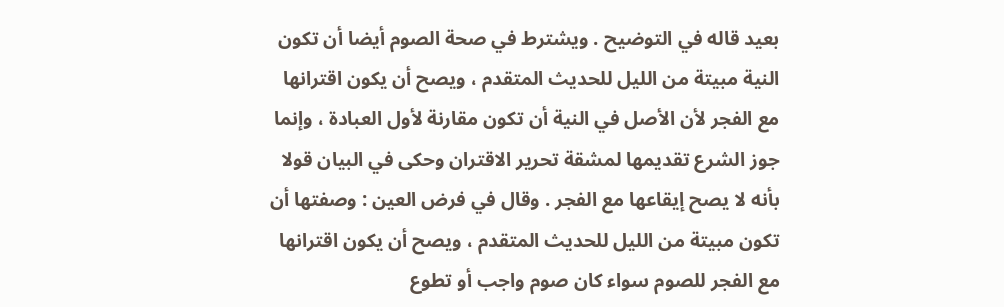بعيد قاله في التوضيح . ويشترط في صحة الصوم أيضا أن تكون النية مبيتة من الليل للحديث المتقدم ، ويصح أن يكون اقترانها مع الفجر لأن الأصل في النية أن تكون مقارنة لأول العبادة ، وإنما جوز الشرع تقديمها لمشقة تحرير الاقتران وحكى في البيان قولا بأنه لا يصح إيقاعها مع الفجر . وقال في فرض العين : وصفتها أن تكون مبيتة من الليل للحديث المتقدم ، ويصح أن يكون اقترانها مع الفجر للصوم سواء كان صوم واجب أو تطوع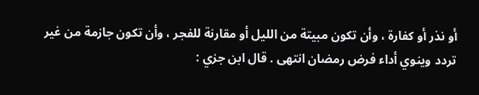أو نذر أو كفارة ، وأن تكون مبيتة من الليل أو مقارنة للفجر ، وأن تكون جازمة من غير تردد وينوي أداء فرض رمضان انتهى . قال ابن جزي :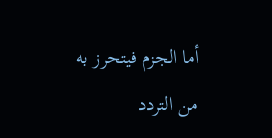أما الجزم فيتحرز به من التردد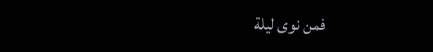فمن نوى ليلة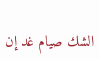الشك صيام غد إن